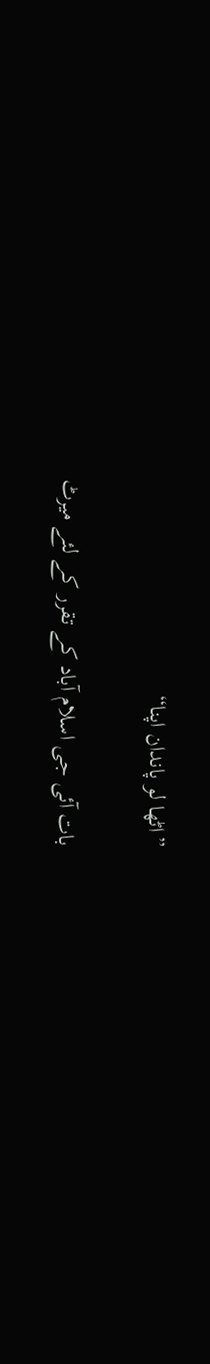”اٹھا لو پاندان اپنا“

بات آئی جی اسلام آباد کے تقرر کے لئے میرٹ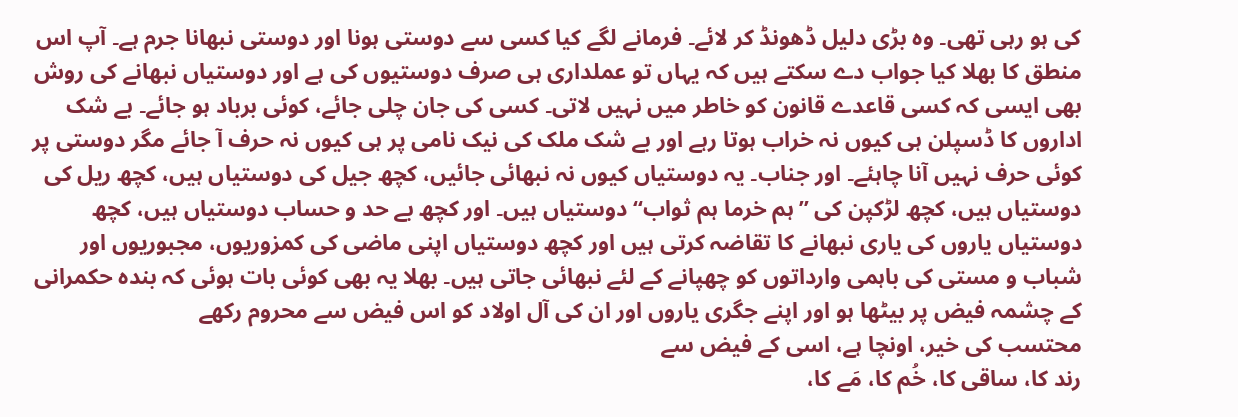کی ہو رہی تھی۔ وہ بڑی دلیل ڈھونڈ کر لائے۔ فرمانے لگے کیا کسی سے دوستی ہونا اور دوستی نبھانا جرم ہے۔ آپ اس منطق کا بھلا کیا جواب دے سکتے ہیں کہ یہاں تو عملداری ہی صرف دوستیوں کی ہے اور دوستیاں نبھانے کی روش بھی ایسی کہ کسی قاعدے قانون کو خاطر میں نہیں لاتی۔ کسی کی جان چلی جائے، کوئی برباد ہو جائے۔ بے شک اداروں کا ڈسپلن ہی کیوں نہ خراب ہوتا رہے اور بے شک ملک کی نیک نامی پر ہی کیوں نہ حرف آ جائے مگر دوستی پر کوئی حرف نہیں آنا چاہئے۔ اور جناب۔ یہ دوستیاں کیوں نہ نبھائی جائیں، کچھ جیل کی دوستیاں ہیں، کچھ ریل کی دوستیاں ہیں، کچھ لڑکپن کی ”ہم خرما ہم ثواب“ دوستیاں ہیں۔ اور کچھ بے حد و حساب دوستیاں ہیں، کچھ دوستیاں یاروں کی یاری نبھانے کا تقاضہ کرتی ہیں اور کچھ دوستیاں اپنی ماضی کی کمزوریوں، مجبوریوں اور شباب و مستی کی باہمی وارداتوں کو چھپانے کے لئے نبھائی جاتی ہیں۔ بھلا یہ بھی کوئی بات ہوئی کہ بندہ حکمرانی کے چشمہ فیض پر بیٹھا ہو اور اپنے جگری یاروں اور ان کی آل اولاد کو اس فیض سے محروم رکھے
محتسب کی خیر، اونچا ہے، اسی کے فیض سے
رند کا، ساقی کا، خُم کا، مَے کا،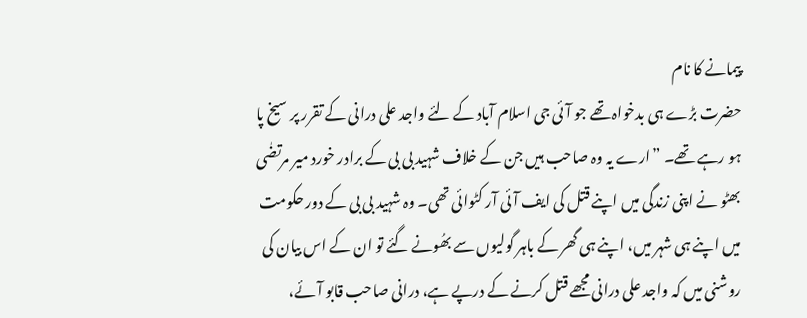پیمانے کا نام
حضرت بڑے ہی بدخواہ تھے جو آئی جی اسلام آباد کے لئے واجد علی درانی کے تقرر پر سیخ پا ہو رہے تھے۔ ”ارے یہ وہ صاحب ہیں جن کے خلاف شہید بی بی کے برادر خورد میر مرتضٰی بھٹو نے اپنی زندگی میں اپنے قتل کی ایف آئی آر کٹوائی تھی۔ وہ شہید بی بی کے دور حکومت میں اپنے ہی شہر میں، اپنے ہی گھر کے باہر گولیوں سے بھُونے گئے تو ان کے اس بیان کی روشنی میں کہ واجد علی درانی مجھے قتل کرنے کے درپے ہے، درانی صاحب قابو آئے،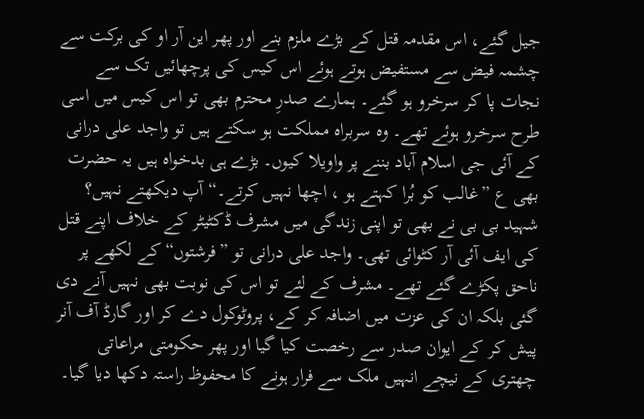جیل گئے، اس مقدمہ قتل کے بڑے ملزم بنے اور پھر این آر او کی برکت سے چشمہ فیض سے مستفیض ہوتے ہوئے اس کیس کی پرچھائیں تک سے نجات پا کر سرخرو ہو گئے۔ ہمارے صدرِ محترم بھی تو اس کیس میں اسی طرح سرخرو ہوئے تھے۔ وہ سربراہ مملکت ہو سکتے ہیں تو واجد علی درانی کے آئی جی اسلام آباد بننے پر واویلا کیوں۔ بڑے ہی بدخواہ ہیں یہ حضرت بھی ع ”غالب کو بُرا کہتے ہو ، اچھا نہیں کرتے۔“ آپ دیکھتے نہیں؟ شہید بی بی نے بھی تو اپنی زندگی میں مشرف ڈکٹیٹر کے خلاف اپنے قتل کی ایف آئی آر کٹوائی تھی۔ واجد علی درانی تو ”فرشتوں“ کے لکھے پر ناحق پکڑے گئے تھے۔ مشرف کے لئے تو اس کی نوبت بھی نہیں آنے دی گئی بلکہ ان کی عزت میں اضافہ کر کے، پروٹوکول دے کر اور گارڈ آف آنر پیش کر کے ایوان صدر سے رخصت کیا گیا اور پھر حکومتی مراعاتی چھتری کے نیچے انہیں ملک سے فرار ہونے کا محفوظ راستہ دکھا دیا گیا۔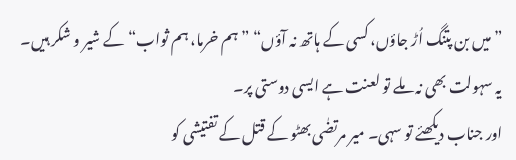”میں بن پتنگ اُڑ جاؤں، کسی کے ہاتھ نہ آؤں“ ”ہم خرما، ہم ثواب“ کے شیر و شکر ہیں۔ یہ سہولت بھی نہ ملے تو لعنت ہے ایسی دوستی پر۔
اور جناب دیکھئے تو سہی۔ میر مرتضٰی بھٹو کے قتل کے تفتیشی کو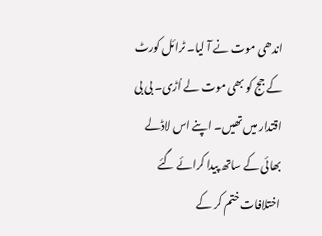اندھی موت نے آ لیا۔ ٹرائل کورٹ کے جج کو بھی موت لے اُڑی۔ بی بی اقتدار میں تھیں۔ اپنے اس لاڈلے بھائی کے ساتھ پیدا کرائے گئے اختلافات ختم کر کے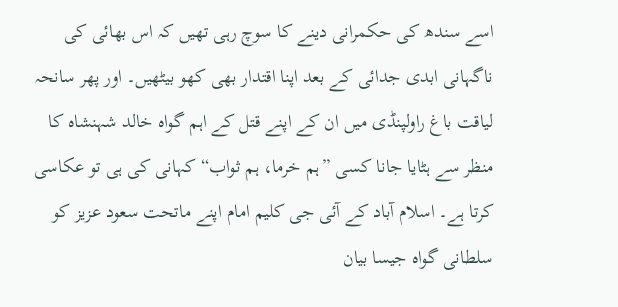اسے سندھ کی حکمرانی دینے کا سوچ رہی تھیں کہ اس بھائی کی ناگہانی ابدی جدائی کے بعد اپنا اقتدار بھی کھو بیٹھیں۔ اور پھر سانحہ لیاقت باغ راولپنڈی میں ان کے اپنے قتل کے اہم گواہ خالد شہنشاہ کا منظر سے ہٹایا جانا کسی ”ہم خرما، ہم ثواب“ کہانی کی ہی تو عکاسی کرتا ہے۔ اسلام آباد کے آئی جی کلیم امام اپنے ماتحت سعود عزیز کو سلطانی گواہ جیسا بیان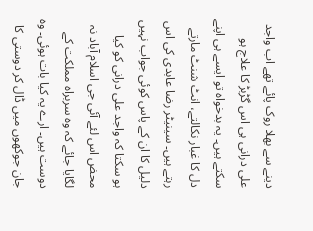دینے سے بھلا روک پائے تھے اب واجد علی درانی ہی اس گڑبڑ کا علاج ہو سکتے ہیں۔ یہ بدخواہ تو ایسے ہی اپنے دل کا غبار نکالتے، انٹ شنٹ مارتے رہتے ہیں۔ سینیٹر رضا عابدی کی اس دلیل کا ان کے پاس کوئی جواب نہیں ہو سکتا کہ واجد علی درانی کو کیا محض اس لئے آئی جی اسلام آباد نہ لگایا جائے کہ وہ سربراہ مملکت کے دوست ہیں۔ ارے یہ کیا بات ہوئی۔ وہ جان جوکھوں میں ڈال کر دوستی کا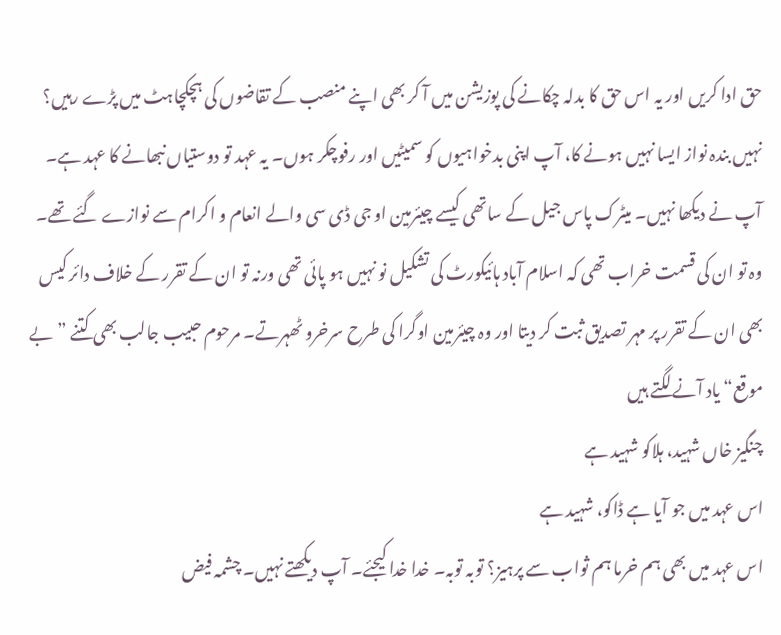حق ادا کریں اور یہ اس حق کا بدلہ چکانے کی پوزیشن میں آ کر بھی اپنے منصب کے تقاضوں کی ہچکچاہٹ میں پڑے رہیں؟ نہیں بندہ نواز ایسا نہیں ہونے کا، آپ اپنی بدخواہیوں کو سمیٹیں اور رفوچکر ہوں۔ یہ عہد تو دوستیاں نبھانے کا عہد ہے۔ آپ نے دیکھا نہیں۔ میٹرک پاس جیل کے ساتھی کیسے چیئرمین او جی ڈی سی والے انعام و اکرام سے نوازے گئے تھے۔ وہ تو ان کی قسمت خراب تھی کہ اسلام آباد ہائیکورٹ کی تشکیل نو نہیں ہو پائی تھی ورنہ تو ان کے تقرر کے خلاف دائر کیس بھی ان کے تقرر پر مہر تصدیق ثبت کر دیتا اور وہ چیئرمین اوگرا کی طرح سرخرو ٹھہرتے۔ مرحوم حبیب جالب بھی کتنے ”بے موقع“ یاد آنے لگتے ہیں
چنگیز خاں شہید، ہلاکو شہید ہے
اس عہد میں جو آیا ہے ڈاکو، شہید ہے
اس عہد میں بھی ہم خرما ہم ثواب سے پرہیز؟ توبہ توبہ۔ خدا خدا کیجئے۔ آپ دیکھتے نہیں۔ چشمہ فیض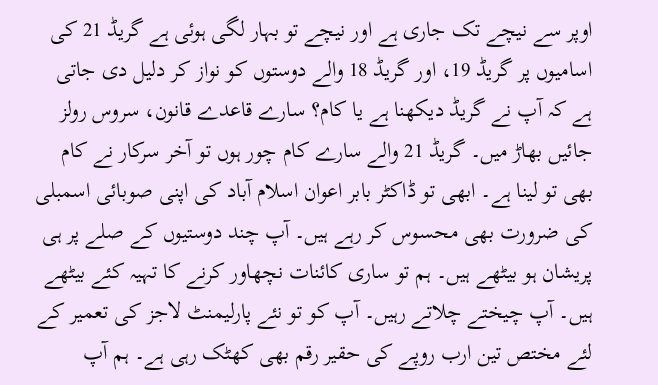اوپر سے نیچے تک جاری ہے اور نیچے تو بہار لگی ہوئی ہے گریڈ 21 کی اسامیوں پر گریڈ 19، اور گریڈ 18 والے دوستوں کو نواز کر دلیل دی جاتی ہے کہ آپ نے گریڈ دیکھنا ہے یا کام؟ سارے قاعدے قانون، سروس رولز جائیں بھاڑ میں۔ گریڈ 21 والے سارے کام چور ہوں تو آخر سرکار نے کام بھی تو لینا ہے۔ ابھی تو ڈاکٹر بابر اعوان اسلام آباد کی اپنی صوبائی اسمبلی کی ضرورت بھی محسوس کر رہے ہیں۔ آپ چند دوستیوں کے صلے پر ہی پریشان ہو بیٹھے ہیں۔ ہم تو ساری کائنات نچھاور کرنے کا تہیہ کئے بیٹھے ہیں۔ آپ چیختے چلاتے رہیں۔ آپ کو تو نئے پارلیمنٹ لاجز کی تعمیر کے لئے مختص تین ارب روپے کی حقیر رقم بھی کھٹک رہی ہے۔ ہم آپ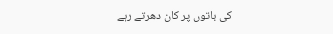کی باتوں پر کان دھرتے رہے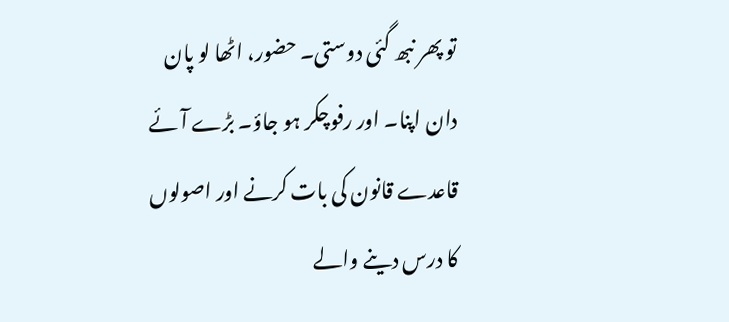تو پھر نبھ گئی دوستی۔ حضور، اٹھا لو پان دان اپنا۔ اور رفوچکر ہو جاؤ۔ بڑے آئے قاعدے قانون کی بات کرنے اور اصولوں کا درس دینے والے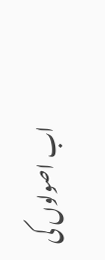اب اصولوں کی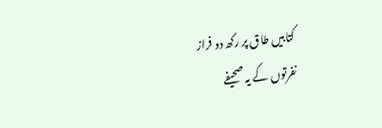کتابیں طاق پر رکھ دو فراز
نفرتوں کے یہ صحیفے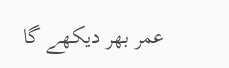عمر بھر دیکھے گا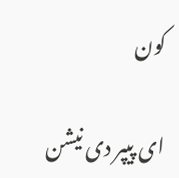کون

ای پیپر دی نیشن